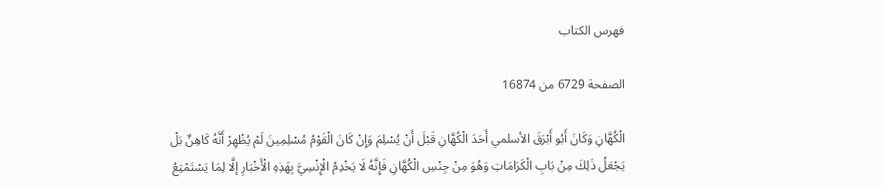فهرس الكتاب

الصفحة 6729 من 16874

الْكُهَّانِ وَكَانَ أَبُو أَبْرَقَ الأسلمي أَحَدَ الْكُهَّانِ قَبْلَ أَنْ يُسْلِمَ وَإِنْ كَانَ الْقَوْمُ مُسْلِمِينَ لَمْ يُظْهِرْ أَنَّهُ كَاهِنٌ بَلْ يَجْعَلُ ذَلِكَ مِنْ بَابِ الْكَرَامَاتِ وَهُوَ مِنْ جِنْسِ الْكُهَّانِ فَإِنَّهُ لَا يَخْدِمُ الْإِنْسِيَّ بِهَذِهِ الْأَخْبَارِ إلَّا لِمَا يَسْتَمْتِعُ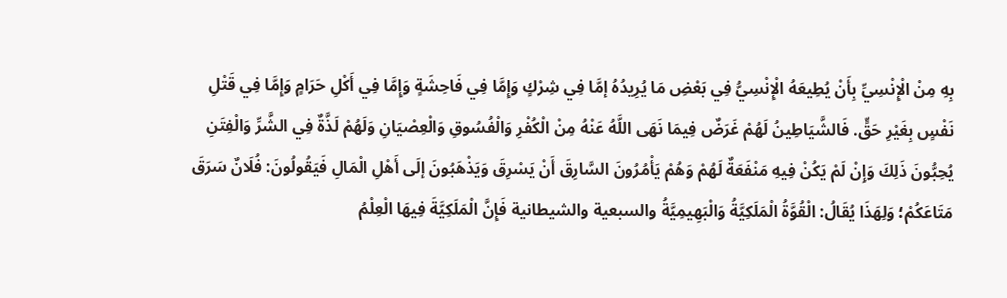بِهِ مِنْ الْإِنْسِيِّ بِأَنْ يُطِيعَهُ الْإِنْسِيُّ فِي بَعْضِ مَا يُرِيدُهُ إمَّا فِي شِرْكٍ وَإِمَّا فِي فَاحِشَةٍ وَإِمَّا فِي أَكْلِ حَرَامٍ وَإِمَّا فِي قَتْلِ نَفْسٍ بِغَيْرِ حَقٍّ. فَالشَّيَاطِينُ لَهُمْ غَرَضٌ فِيمَا نَهَى اللَّهُ عَنْهُ مِنْ الْكُفْرِ وَالْفُسُوقِ وَالْعِصْيَانِ وَلَهُمْ لَذَّةٌ فِي الشَّرِّ وَالْفِتَنِ يُحِبُّونَ ذَلِكَ وَإِنْ لَمْ يَكُنْ فِيهِ مَنْفَعَةٌ لَهُمْ وَهُمْ يَأْمُرُونَ السَّارِقَ أَنْ يَسْرِقَ وَيَذْهَبُونَ إلَى أَهْلِ الْمَالِ فَيَقُولُونَ: فُلَانٌ سَرَقَ مَتَاعَكُمْ؛ وَلِهَذَا يُقَالُ: الْقُوَّةُ الْمَلَكِيَّةُ وَالْبَهِيمِيَّةُ والسبعية والشيطانية فَإِنَّ الْمَلَكِيَّةَ فِيهَا الْعِلْمُ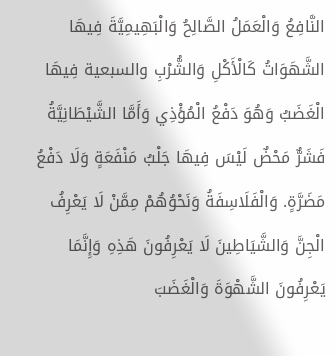النَّافِعُ وَالْعَمَلُ الصَّالِحُ وَالْبَهِيمِيَّةَ فِيهَا الشَّهَوَاتُ كَالْأَكْلِ وَالشُّرْبِ والسبعية فِيهَا الْغَضَبُ وَهُوَ دَفْعُ الْمُؤْذِي وَأَمَّا الشَّيْطَانِيَّةُ فَشَرٌّ مَحْضٌ لَيْسَ فِيهَا جَلْبُ مَنْفَعَةٍ وَلَا دَفْعُ مَضَرَّةٍ. وَالْفَلَاسِفَةُ وَنَحْوُهُمْ مِمَّنْ لَا يَعْرِفُ الْجِنَّ وَالشَّيَاطِينَ لَا يَعْرِفُونَ هَذِهِ وَإِنَّمَا يَعْرِفُونَ الشَّهْوَةَ وَالْغَضَبَ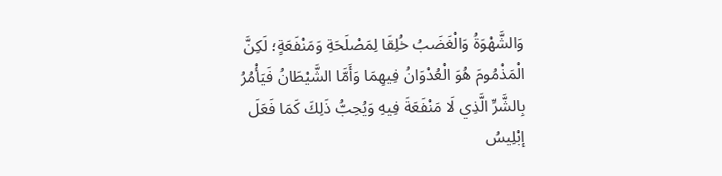وَالشَّهْوَةُ وَالْغَضَبُ خُلِقَا لِمَصْلَحَةِ وَمَنْفَعَةٍ؛ لَكِنَّ الْمَذْمُومَ هُوَ الْعُدْوَانُ فِيهِمَا وَأَمَّا الشَّيْطَانُ فَيَأْمُرُ بِالشَّرِّ الَّذِي لَا مَنْفَعَةَ فِيهِ وَيُحِبُّ ذَلِكَ كَمَا فَعَلَ إبْلِيسُ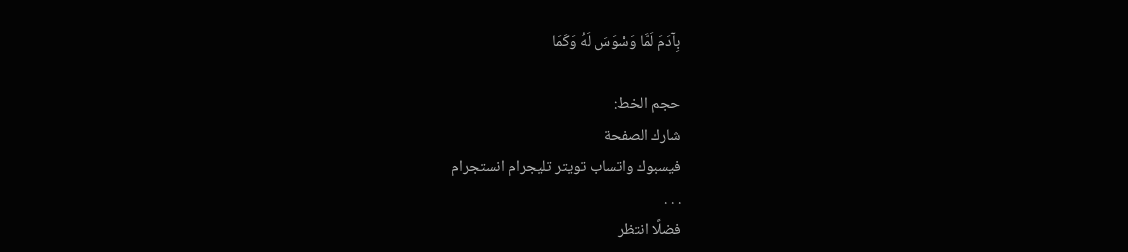بِآدَمَ لَمَّا وَسْوَسَ لَهُ وَكَمَا

حجم الخط:
شارك الصفحة
فيسبوك واتساب تويتر تليجرام انستجرام
. . .
فضلًا انتظر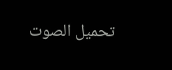تحميل الصوت